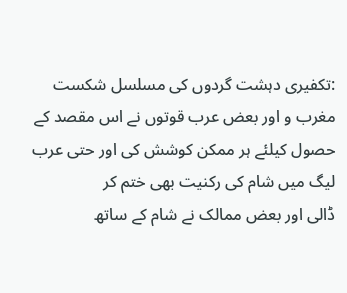:تکفیری دہشت گردوں کی مسلسل شکست
مغرب و اور بعض عرب قوتوں نے اس مقصد کے
حصول کیلئے ہر ممکن کوشش کی اور حتی عرب لیگ میں شام کی رکنیت بھی ختم کر
ڈالی اور بعض ممالک نے شام کے ساتھ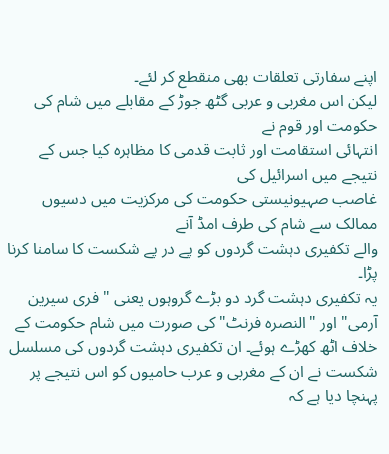اپنے سفارتی تعلقات بھی منقطع کر لئے۔
لیکن اس مغربی و عربی گٹھ جوڑ کے مقابلے میں شام کی حکومت اور قوم نے
انتہائی استقامت اور ثابت قدمی کا مظاہرہ کیا جس کے نتیجے میں اسرائیل کی
غاصب صہیونیستی حکومت کی مرکزیت میں دسیوں ممالک سے شام کی طرف امڈ آنے
والے تکفیری دہشت گردوں کو پے در پے شکست کا سامنا کرنا پڑا۔
یہ تکفیری دہشت گرد دو بڑے گروہوں یعنی "فری سیرین آرمی" اور "النصرہ فرنٹ" کی صورت میں شام حکومت کے خلاف اٹھ کھڑے ہوئے۔ ان تکفیری دہشت گردوں کی مسلسل شکست نے ان کے مغربی و عرب حامیوں کو اس نتیجے پر پہنچا دیا ہے کہ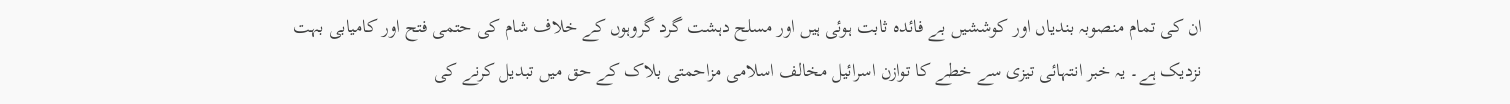ان کی تمام منصوبہ بندیاں اور کوششیں بے فائدہ ثابت ہوئی ہیں اور مسلح دہشت گرد گروہوں کے خلاف شام کی حتمی فتح اور کامیابی بہت نزدیک ہے۔ یہ خبر انتہائی تیزی سے خطے کا توازن اسرائیل مخالف اسلامی مزاحمتی بلاک کے حق میں تبدیل کرنے کی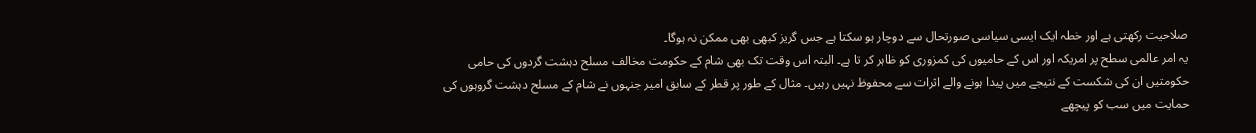صلاحیت رکھتی ہے اور خطہ ایک ایسی سیاسی صورتحال سے دوچار ہو سکتا ہے جس گریز کبھی بھی ممکن نہ ہوگا۔
یہ امر عالمی سطح پر امریکہ اور اس کے حامیوں کی کمزوری کو ظاہر کر تا ہے۔ البتہ اس وقت تک بھی شام کے حکومت مخالف مسلح دہشت گردوں کی حامی حکومتیں ان کی شکست کے نتیجے میں پیدا ہونے والے اثرات سے محفوظ نہیں رہیں۔ مثال کے طور پر قطر کے سابق امیر جنہوں نے شام کے مسلح دہشت گروہوں کی حمایت میں سب کو پیچھے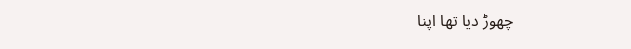چھوڑ دیا تھا اپنا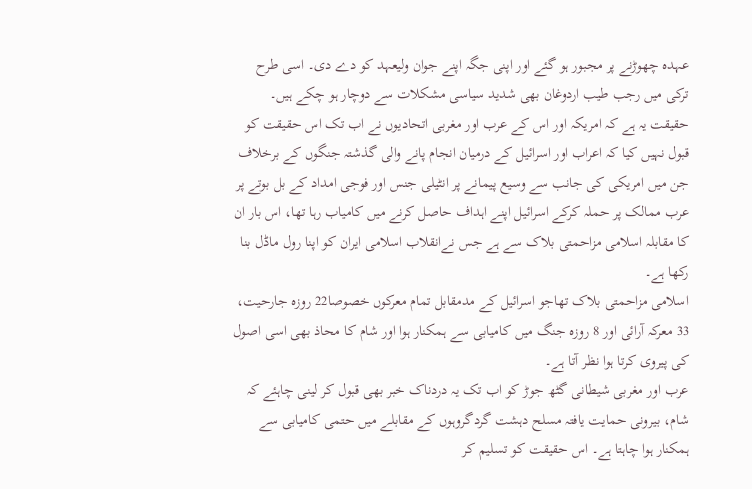عہدہ چھوڑنے پر مجبور ہو گئے اور اپنی جگہ اپنے جوان ولیعہد کو دے دی۔ اسی طرح ترکی میں رجب طیب اردوغان بھی شدید سیاسی مشکلات سے دوچار ہو چکے ہیں۔
حقیقت یہ ہے کہ امریکہ اور اس کے عرب اور مغربی اتحادیوں نے اب تک اس حقیقت کو قبول نہیں کیا کہ اعراب اور اسرائیل کے درمیان انجام پانے والی گذشتہ جنگوں کے برخلاف جن میں امریکی کی جانب سے وسیع پیمانے پر انٹیلی جنس اور فوجی امداد کے بل بوتے پر عرب ممالک پر حملہ کرکے اسرائیل اپنے اہداف حاصل کرنے میں کامیاب رہا تھا، اس بار ان کا مقابلہ اسلامی مزاحمتی بلاک سے ہے جس نےانقلاب اسلامی ایران کو اپنا رول ماڈل بنا رکھا ہے۔
اسلامی مزاحمتی بلاک تھاجو اسرائیل کے مدمقابل تمام معرکوں خصوصا22 روزہ جارحیت، 33 معرکہ آرائی اور 8 روزہ جنگ میں کامیابی سے ہمکنار ہوا اور شام کا محاذ بھی اسی اصول کی پیروی کرتا ہوا نظر آتا ہے۔
عرب اور مغربی شیطانی گٹھ جوڑ کو اب تک یہ دردناک خبر بھی قبول کر لینی چاہئے کہ شام، بیرونی حمایت یافتہ مسلح دہشت گردگروہوں کے مقابلے میں حتمی کامیابی سے ہمکنار ہوا چاہتا ہے۔ اس حقیقت کو تسلیم کر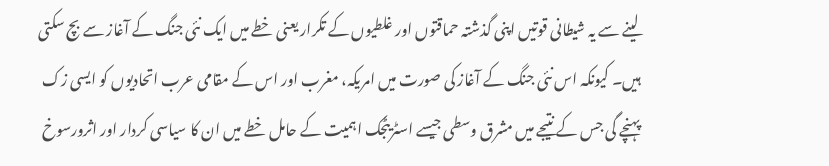لینے سے یہ شیطانی قوتیں اپنی گذشتہ حماقتوں اور غلطیوں کے تکرار یعنی خطے میں ایک نئی جنگ کے آغاز سے بچ سکتی ہیں۔ کیونکہ اس نئی جنگ کے آغاز کی صورت میں امریکہ، مغرب اور اس کے مقامی عرب اتحادیوں کو ایسی زک پہنچے گی جس کے نتیجے میں مشرق وسطی جیسے اسٹریٹجک اہمیت کے حامل خطے میں ان کا سیاسی کردار اور اثرورسوخ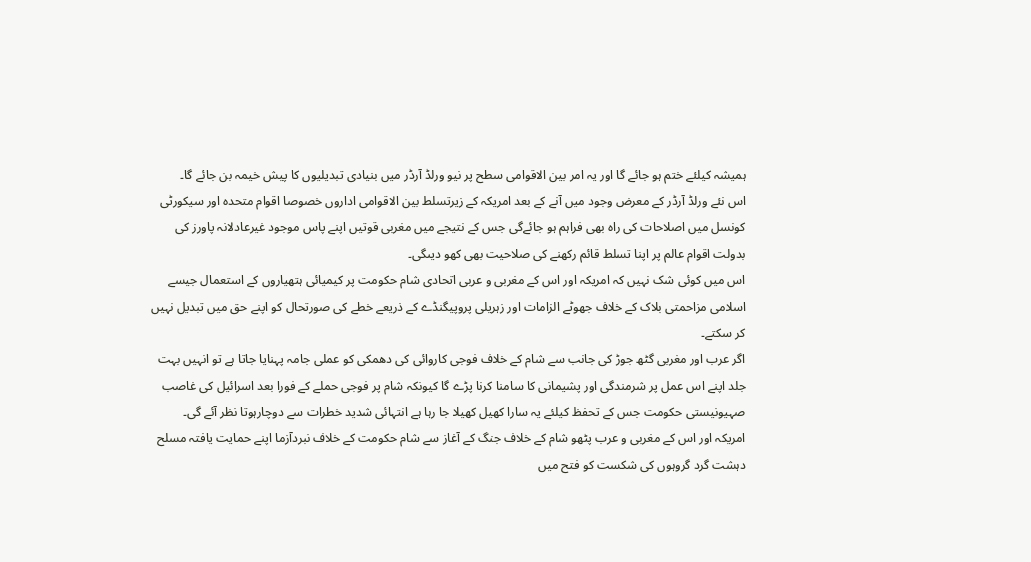ہمیشہ کیلئے ختم ہو جائے گا اور یہ امر بین الاقوامی سطح پر نیو ورلڈ آرڈر میں بنیادی تبدیلیوں کا پیش خیمہ بن جائے گا۔
اس نئے ورلڈ آرڈر کے معرض وجود میں آنے کے بعد امریکہ کے زیرتسلط بین الاقوامی اداروں خصوصا اقوام متحدہ اور سیکورٹی کونسل میں اصلاحات کی راہ بھی فراہم ہو جائےگی جس کے نتیجے میں مغربی قوتیں اپنے پاس موجود غیرعادلانہ پاورز کی بدولت اقوام عالم پر اپنا تسلط قائم رکھنے کی صلاحیت بھی کھو دیںگی۔
اس میں کوئی شک نہیں کہ امریکہ اور اس کے مغربی و عربی اتحادی شام حکومت پر کیمیائی ہتھیاروں کے استعمال جیسے اسلامی مزاحمتی بلاک کے خلاف جھوٹے الزامات اور زہریلی پروپیگنڈے کے ذریعے خطے کی صورتحال کو اپنے حق میں تبدیل نہیں کر سکتے۔
اگر عرب اور مغربی گٹھ جوڑ کی جانب سے شام کے خلاف فوجی کاروائی کی دھمکی کو عملی جامہ پہنایا جاتا ہے تو انہیں بہت جلد اپنے اس عمل پر شرمندگی اور پشیمانی کا سامنا کرنا پڑے گا کیونکہ شام پر فوجی حملے کے فورا بعد اسرائیل کی غاصب صہیونیستی حکومت جس کے تحفظ کیلئے یہ سارا کھیل کھیلا جا رہا ہے انتہائی شدید خطرات سے دوچارہوتا نظر آئے گی۔
امریکہ اور اس کے مغربی و عرب پٹھو شام کے خلاف جنگ کے آغاز سے شام حکومت کے خلاف نبردآزما اپنے حمایت یافتہ مسلح دہشت گرد گروہوں کی شکست کو فتح میں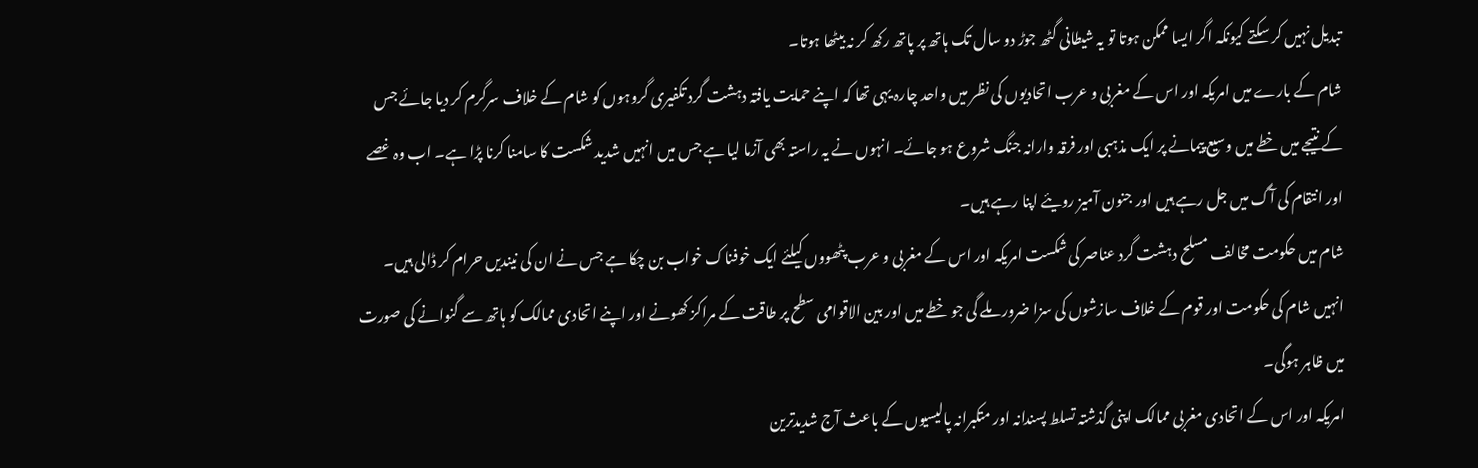تبدیل نہیں کر سکتے کیونکہ اگر ایسا ممکن ہوتا تو یہ شیطانی گٹھ جوڑ دو سال تک ہاتھ پر پاتھ رکھ کر نہ بیٹھا ہوتا۔
شام کے بارے میں امریکہ اور اس کے مغربی و عرب اتحادیوں کی نظر میں واحد چارہ یہی تھا کہ اپنے حمایت یافتہ دہشت گرد تکفیری گروہوں کو شام کے خلاف سرگرم کر دیا جائے جس کے نتیجے میں خطے میں وسیع پیمانے پر ایک مذہبی اور فرقہ وارانہ جنگ شروع ہو جائے۔ انہوں نے یہ راستہ بھی آزما لیا ہے جس میں انہیں شدید شکست کا سامنا کرنا پڑا ہے۔ اب وہ غصے اور انتقام کی آگ میں جل رہے ہیں اور جنون آمیز رویئے اپنا رہے ہیں۔
شام میں حکومت مخالف مسلح دہشت گرد عناصر کی شکست امریکہ اور اس کے مغربی و عرب پٹھووں کیلئے ایک خوفناک خواب بن چکا ہے جس نے ان کی نیندیں حرام کر ڈالی ہیں۔ انہیں شام کی حکومت اور قوم کے خلاف سازشوں کی سزا ضرور ملے گی جو خطے میں اور بین الاقوامی سطح پر طاقت کے مراکز کھونے اور اپنے اتحادی ممالک کو ہاتھ سے گنوانے کی صورت میں ظاہر ہوگی۔
امریکہ اور اس کے اتحادی مغربی ممالک اپنی گذشتہ تسلط پسندانہ اور متکبرانہ پالیسیوں کے باعث آج شدیدترین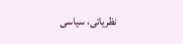نظریاتی، سیاسی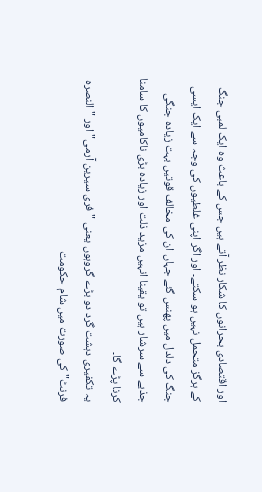اور اقتصادی بحرانوں کا شکار نظر آتے ہیں جس کے باعث وہ ایک لمبی جنگ کے ہرگز متحمل نہیں ہو سکتے۔ اور اگر اپنی غلطیوں کی وجہ سے ایک ایسی جنگ کی دلدل میں پھنس گئے جہاں ان کی مخالف قوتیں بہت زیادہ جنگی جذبے سے سرشار ہیں تو یقینا انہیں مزید ذلت اور زیادہ بڑی ناکامیوں کا سامنا کرنا پڑے گا۔
یہ تکفیری دہشت گرد دو بڑے گروہوں یعنی "فری سیرین آرمی" اور "النصرہ فرنٹ" کی صورت میں شام حکومت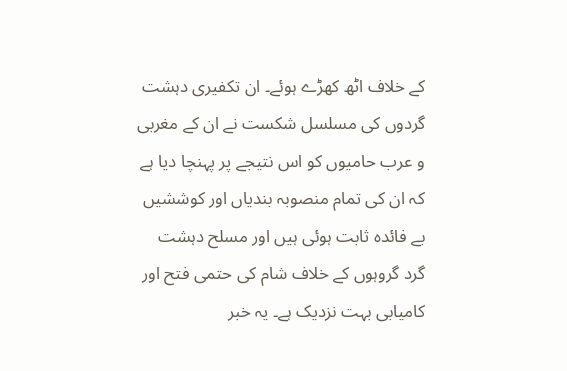کے خلاف اٹھ کھڑے ہوئے۔ ان تکفیری دہشت گردوں کی مسلسل شکست نے ان کے مغربی و عرب حامیوں کو اس نتیجے پر پہنچا دیا ہے کہ ان کی تمام منصوبہ بندیاں اور کوششیں بے فائدہ ثابت ہوئی ہیں اور مسلح دہشت گرد گروہوں کے خلاف شام کی حتمی فتح اور کامیابی بہت نزدیک ہے۔ یہ خبر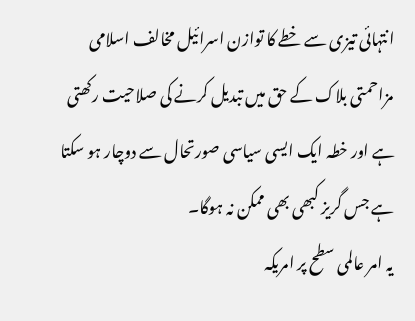انتہائی تیزی سے خطے کا توازن اسرائیل مخالف اسلامی مزاحمتی بلاک کے حق میں تبدیل کرنے کی صلاحیت رکھتی ہے اور خطہ ایک ایسی سیاسی صورتحال سے دوچار ہو سکتا ہے جس گریز کبھی بھی ممکن نہ ہوگا۔
یہ امر عالمی سطح پر امریکہ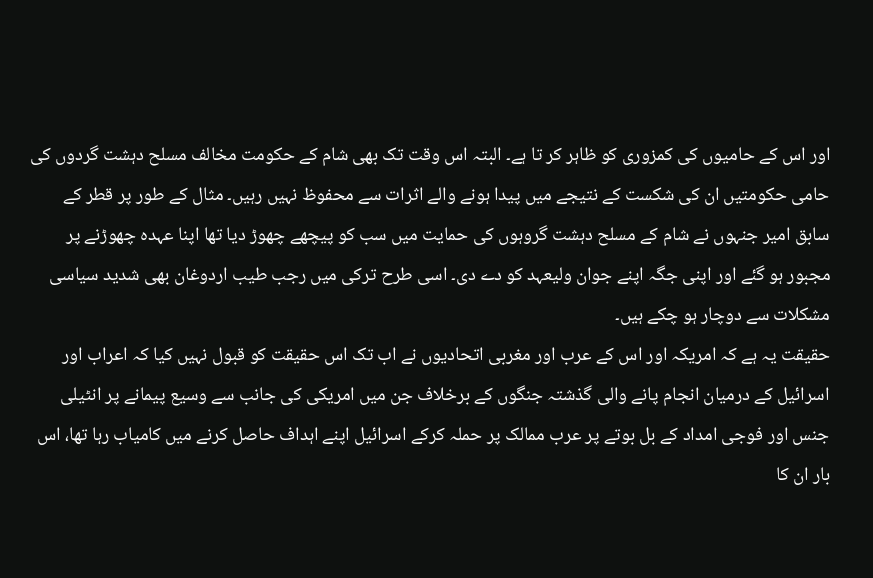اور اس کے حامیوں کی کمزوری کو ظاہر کر تا ہے۔ البتہ اس وقت تک بھی شام کے حکومت مخالف مسلح دہشت گردوں کی حامی حکومتیں ان کی شکست کے نتیجے میں پیدا ہونے والے اثرات سے محفوظ نہیں رہیں۔ مثال کے طور پر قطر کے سابق امیر جنہوں نے شام کے مسلح دہشت گروہوں کی حمایت میں سب کو پیچھے چھوڑ دیا تھا اپنا عہدہ چھوڑنے پر مجبور ہو گئے اور اپنی جگہ اپنے جوان ولیعہد کو دے دی۔ اسی طرح ترکی میں رجب طیب اردوغان بھی شدید سیاسی مشکلات سے دوچار ہو چکے ہیں۔
حقیقت یہ ہے کہ امریکہ اور اس کے عرب اور مغربی اتحادیوں نے اب تک اس حقیقت کو قبول نہیں کیا کہ اعراب اور اسرائیل کے درمیان انجام پانے والی گذشتہ جنگوں کے برخلاف جن میں امریکی کی جانب سے وسیع پیمانے پر انٹیلی جنس اور فوجی امداد کے بل بوتے پر عرب ممالک پر حملہ کرکے اسرائیل اپنے اہداف حاصل کرنے میں کامیاب رہا تھا، اس بار ان کا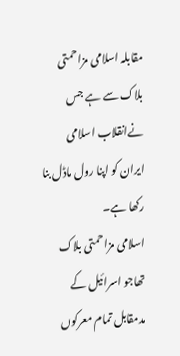مقابلہ اسلامی مزاحمتی بلاک سے ہے جس نےانقلاب اسلامی ایران کو اپنا رول ماڈل بنا رکھا ہے۔
اسلامی مزاحمتی بلاک تھاجو اسرائیل کے مدمقابل تمام معرکوں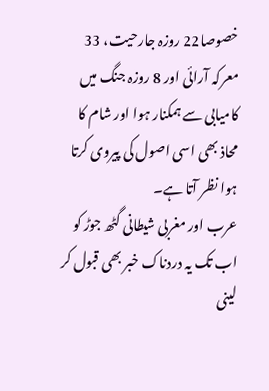خصوصا22 روزہ جارحیت، 33 معرکہ آرائی اور 8 روزہ جنگ میں کامیابی سے ہمکنار ہوا اور شام کا محاذ بھی اسی اصول کی پیروی کرتا ہوا نظر آتا ہے۔
عرب اور مغربی شیطانی گٹھ جوڑ کو اب تک یہ دردناک خبر بھی قبول کر لینی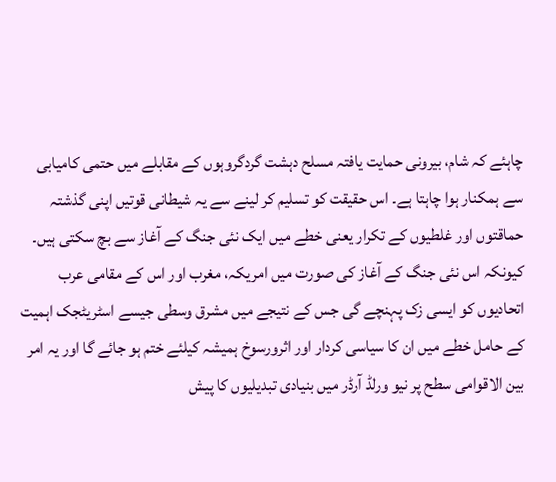چاہئے کہ شام، بیرونی حمایت یافتہ مسلح دہشت گردگروہوں کے مقابلے میں حتمی کامیابی سے ہمکنار ہوا چاہتا ہے۔ اس حقیقت کو تسلیم کر لینے سے یہ شیطانی قوتیں اپنی گذشتہ حماقتوں اور غلطیوں کے تکرار یعنی خطے میں ایک نئی جنگ کے آغاز سے بچ سکتی ہیں۔ کیونکہ اس نئی جنگ کے آغاز کی صورت میں امریکہ، مغرب اور اس کے مقامی عرب اتحادیوں کو ایسی زک پہنچے گی جس کے نتیجے میں مشرق وسطی جیسے اسٹریٹجک اہمیت کے حامل خطے میں ان کا سیاسی کردار اور اثرورسوخ ہمیشہ کیلئے ختم ہو جائے گا اور یہ امر بین الاقوامی سطح پر نیو ورلڈ آرڈر میں بنیادی تبدیلیوں کا پیش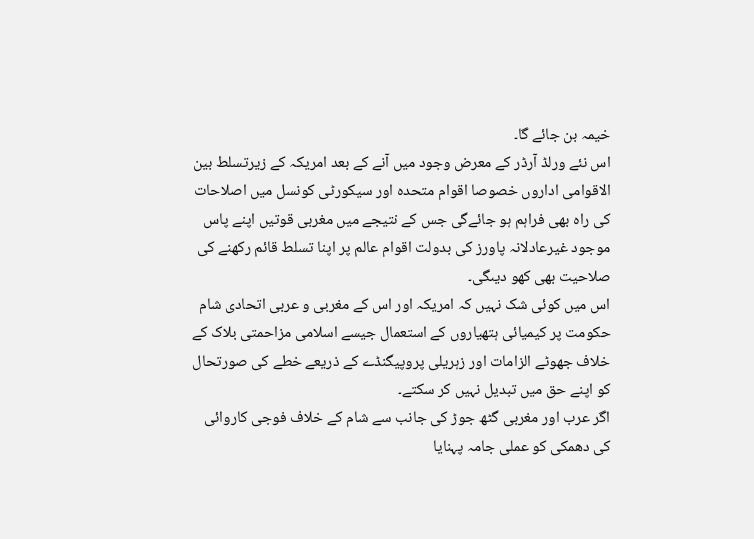خیمہ بن جائے گا۔
اس نئے ورلڈ آرڈر کے معرض وجود میں آنے کے بعد امریکہ کے زیرتسلط بین الاقوامی اداروں خصوصا اقوام متحدہ اور سیکورٹی کونسل میں اصلاحات کی راہ بھی فراہم ہو جائےگی جس کے نتیجے میں مغربی قوتیں اپنے پاس موجود غیرعادلانہ پاورز کی بدولت اقوام عالم پر اپنا تسلط قائم رکھنے کی صلاحیت بھی کھو دیںگی۔
اس میں کوئی شک نہیں کہ امریکہ اور اس کے مغربی و عربی اتحادی شام حکومت پر کیمیائی ہتھیاروں کے استعمال جیسے اسلامی مزاحمتی بلاک کے خلاف جھوٹے الزامات اور زہریلی پروپیگنڈے کے ذریعے خطے کی صورتحال کو اپنے حق میں تبدیل نہیں کر سکتے۔
اگر عرب اور مغربی گٹھ جوڑ کی جانب سے شام کے خلاف فوجی کاروائی کی دھمکی کو عملی جامہ پہنایا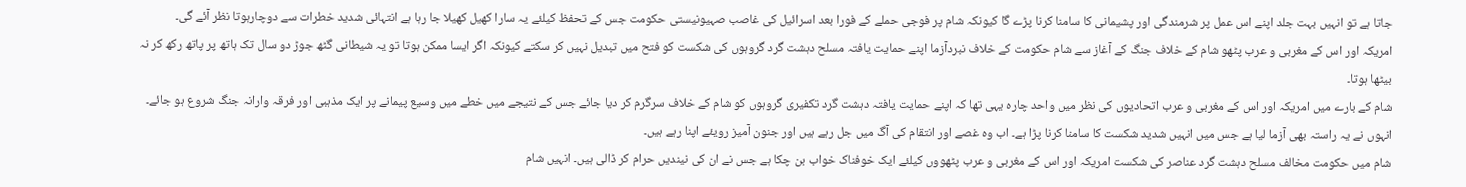جاتا ہے تو انہیں بہت جلد اپنے اس عمل پر شرمندگی اور پشیمانی کا سامنا کرنا پڑے گا کیونکہ شام پر فوجی حملے کے فورا بعد اسرائیل کی غاصب صہیونیستی حکومت جس کے تحفظ کیلئے یہ سارا کھیل کھیلا جا رہا ہے انتہائی شدید خطرات سے دوچارہوتا نظر آئے گی۔
امریکہ اور اس کے مغربی و عرب پٹھو شام کے خلاف جنگ کے آغاز سے شام حکومت کے خلاف نبردآزما اپنے حمایت یافتہ مسلح دہشت گرد گروہوں کی شکست کو فتح میں تبدیل نہیں کر سکتے کیونکہ اگر ایسا ممکن ہوتا تو یہ شیطانی گٹھ جوڑ دو سال تک ہاتھ پر پاتھ رکھ کر نہ بیٹھا ہوتا۔
شام کے بارے میں امریکہ اور اس کے مغربی و عرب اتحادیوں کی نظر میں واحد چارہ یہی تھا کہ اپنے حمایت یافتہ دہشت گرد تکفیری گروہوں کو شام کے خلاف سرگرم کر دیا جائے جس کے نتیجے میں خطے میں وسیع پیمانے پر ایک مذہبی اور فرقہ وارانہ جنگ شروع ہو جائے۔ انہوں نے یہ راستہ بھی آزما لیا ہے جس میں انہیں شدید شکست کا سامنا کرنا پڑا ہے۔ اب وہ غصے اور انتقام کی آگ میں جل رہے ہیں اور جنون آمیز رویئے اپنا رہے ہیں۔
شام میں حکومت مخالف مسلح دہشت گرد عناصر کی شکست امریکہ اور اس کے مغربی و عرب پٹھووں کیلئے ایک خوفناک خواب بن چکا ہے جس نے ان کی نیندیں حرام کر ڈالی ہیں۔ انہیں شام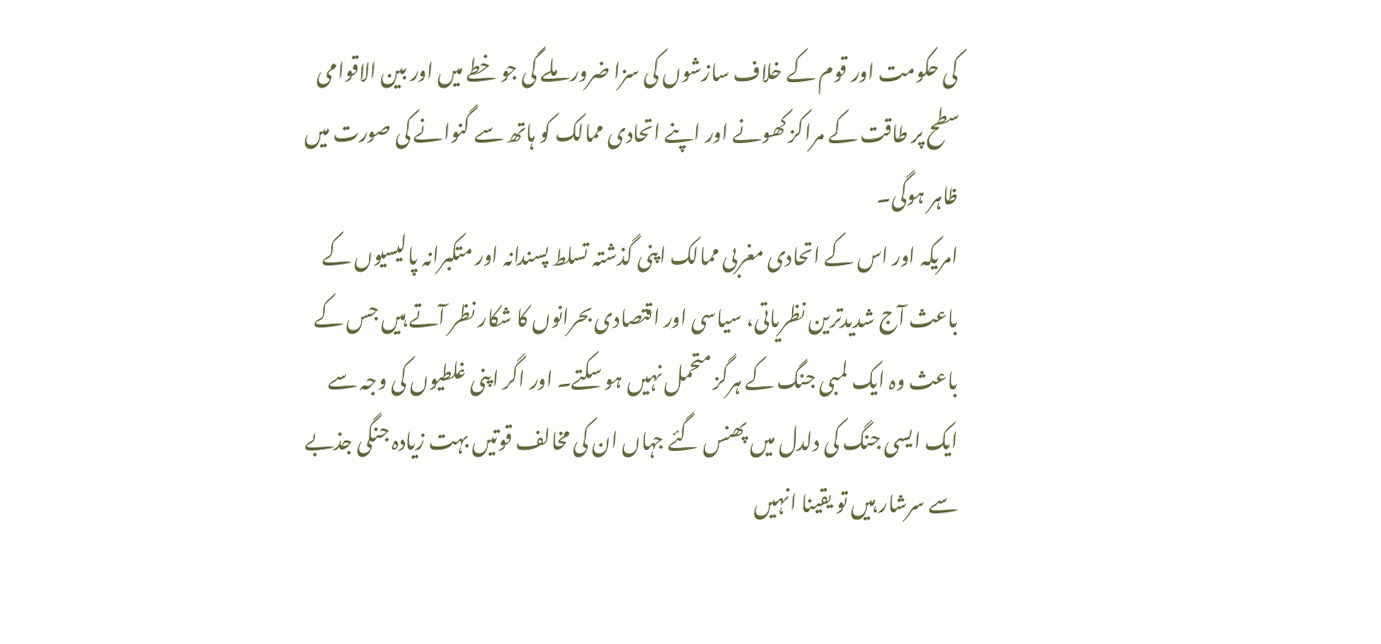کی حکومت اور قوم کے خلاف سازشوں کی سزا ضرور ملے گی جو خطے میں اور بین الاقوامی سطح پر طاقت کے مراکز کھونے اور اپنے اتحادی ممالک کو ہاتھ سے گنوانے کی صورت میں ظاہر ہوگی۔
امریکہ اور اس کے اتحادی مغربی ممالک اپنی گذشتہ تسلط پسندانہ اور متکبرانہ پالیسیوں کے باعث آج شدیدترین نظریاتی، سیاسی اور اقتصادی بحرانوں کا شکار نظر آتے ہیں جس کے باعث وہ ایک لمبی جنگ کے ہرگز متحمل نہیں ہو سکتے۔ اور اگر اپنی غلطیوں کی وجہ سے ایک ایسی جنگ کی دلدل میں پھنس گئے جہاں ان کی مخالف قوتیں بہت زیادہ جنگی جذبے سے سرشار ہیں تو یقینا انہیں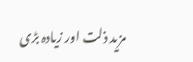مزید ذلت اور زیادہ بڑی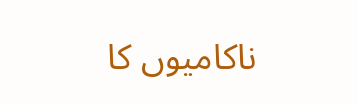ناکامیوں کا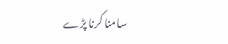سامنا کرنا پڑے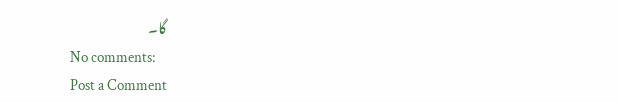گا۔
No comments:
Post a Comment